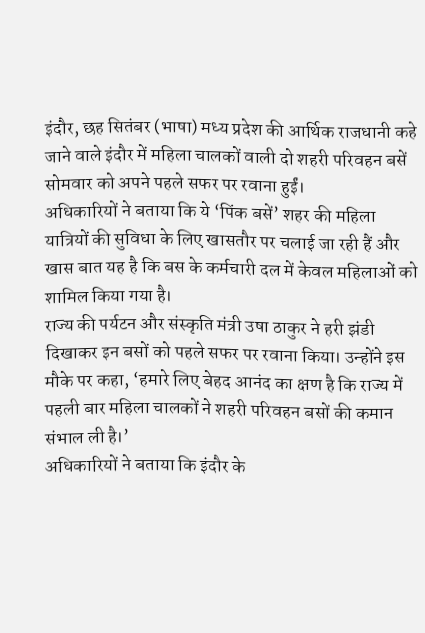इंदौर, छह सितंबर (भाषा) मध्य प्रदेश की आर्थिक राजधानी कहे जाने वाले इंदौर में महिला चालकों वाली दो शहरी परिवहन बसें सोमवार को अपने पहले सफर पर रवाना हुईं।
अधिकारियों ने बताया कि ये ‘पिंक बसें’ शहर की महिला यात्रियों की सुविधा के लिए खासतौर पर चलाई जा रही हैं और खास बात यह है कि बस के कर्मचारी दल में केवल महिलाओं को शामिल किया गया है।
राज्य की पर्यटन और संस्कृति मंत्री उषा ठाकुर ने हरी झंडी दिखाकर इन बसों को पहले सफर पर रवाना किया। उन्होंने इस मौके पर कहा, ‘हमारे लिए बेहद आनंद का क्षण है कि राज्य में पहली बार महिला चालकों ने शहरी परिवहन बसों की कमान संभाल ली है।’
अधिकारियों ने बताया कि इंदौर के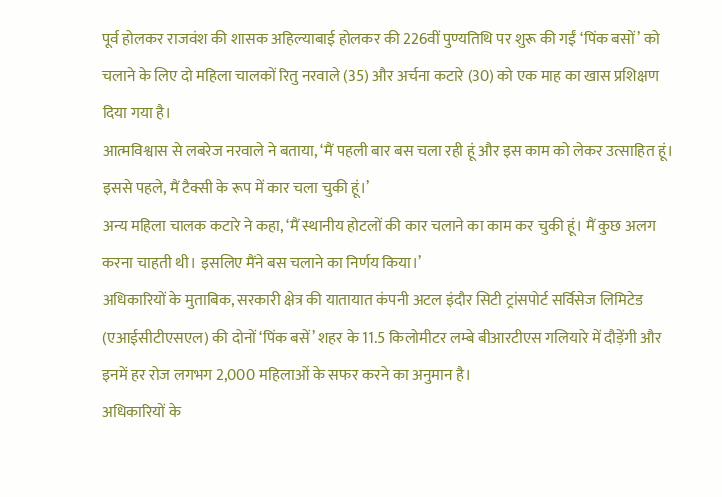पूर्व होलकर राजवंश की शासक अहिल्याबाई होलकर की 226वीं पुण्यतिथि पर शुरू की गईं ‘पिंक बसों’ को चलाने के लिए दो महिला चालकों रितु नरवाले (35) और अर्चना कटारे (30) को एक माह का खास प्रशिक्षण दिया गया है।
आत्मविश्वास से लबरेज नरवाले ने बताया, ‘मैं पहली बार बस चला रही हूं और इस काम को लेकर उत्साहित हूं। इससे पहले, मैं टैक्सी के रूप में कार चला चुकी हूं।’
अन्य महिला चालक कटारे ने कहा, ‘मैं स्थानीय होटलों की कार चलाने का काम कर चुकी हूं। मैं कुछ अलग करना चाहती थी। इसलिए मैंने बस चलाने का निर्णय किया।’
अधिकारियों के मुताबिक, सरकारी क्षेत्र की यातायात कंपनी अटल इंदौर सिटी ट्रांसपोर्ट सर्विसेज लिमिटेड (एआईसीटीएसएल) की दोनों ‘पिंक बसें’ शहर के 11.5 किलोमीटर लम्बे बीआरटीएस गलियारे में दौड़ेंगी और इनमें हर रोज लगभग 2,000 महिलाओं के सफर करने का अनुमान है।
अधिकारियों के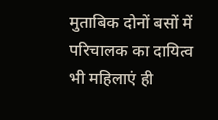मुताबिक दोनों बसों में परिचालक का दायित्व भी महिलाएं ही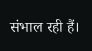संभाल रही हैं।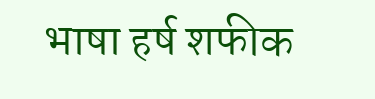भाषा हर्ष शफीक